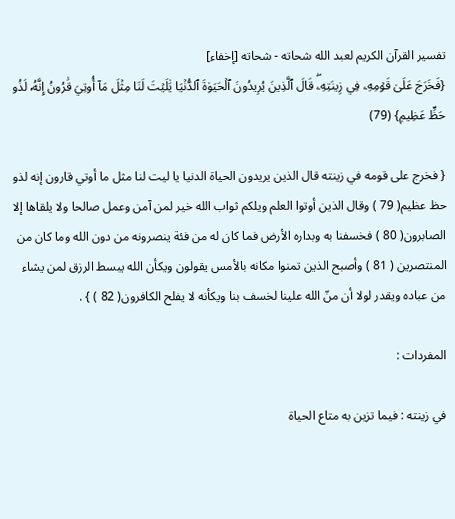تفسير القرآن الكريم لعبد الله شحاته - شحاته [إخفاء]
{فَخَرَجَ عَلَىٰ قَوۡمِهِۦ فِي زِينَتِهِۦۖ قَالَ ٱلَّذِينَ يُرِيدُونَ ٱلۡحَيَوٰةَ ٱلدُّنۡيَا يَٰلَيۡتَ لَنَا مِثۡلَ مَآ أُوتِيَ قَٰرُونُ إِنَّهُۥ لَذُو حَظٍّ عَظِيمٖ} (79)

{ فخرج على قومه في زينته قال الذين يريدون الحياة الدنيا يا ليت لنا مثل ما أوتي قارون إنه لذو حظ عظيم( 79 ) وقال الذين أوتوا العلم ويلكم ثواب الله خير لمن آمن وعمل صالحا ولا يلقاها إلا الصابرون( 80 ) فخسفنا به وبداره الأرض فما كان له من فئة ينصرونه من دون الله وما كان من المنتصرين ( 81 ) وأصبح الذين تمنوا مكانه بالأمس يقولون ويكأن الله يبسط الرزق لمن يشاء من عباده ويقدر لولا أن منّ الله علينا لخسف بنا ويكأنه لا يفلح الكافرون( 82 ) } .

المفردات :

في زينته : فيما تزين به متاع الحياة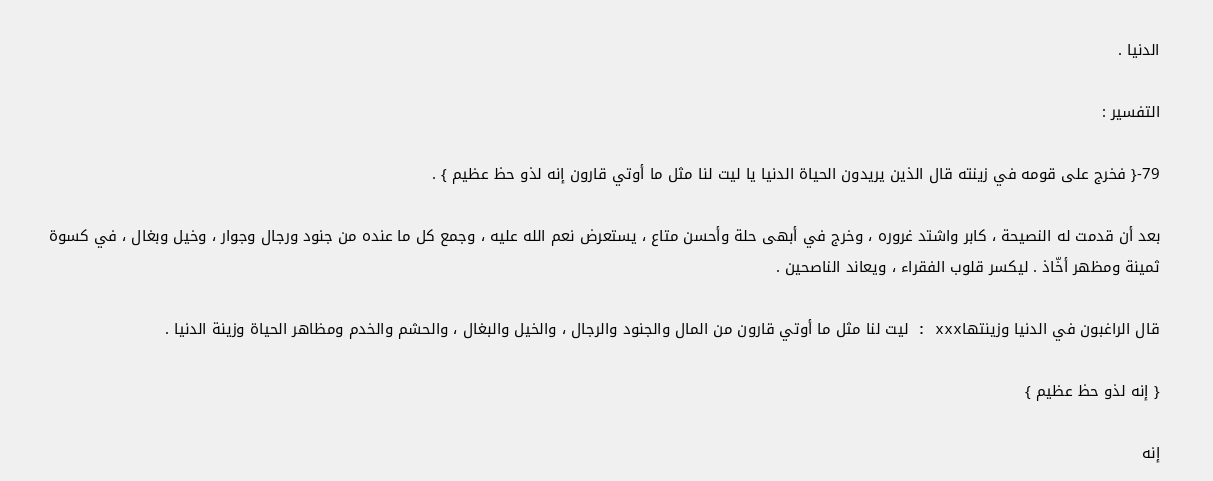الدنيا .

التفسير :

79-{ فخرج على قومه في زينته قال الذين يريدون الحياة الدنيا يا ليت لنا مثل ما أوتي قارون إنه لذو حظ عظيم } .

بعد أن قدمت له النصيحة ، كابر واشتد غروره ، وخرج في أبهى حلة وأحسن متاع ، يستعرض نعم الله عليه ، وجمع كل ما عنده من جنود ورجال وجوار ، وخيل وبغال ، في كسوة ثمينة ومظهر أخّاذ . ليكسر قلوب الفقراء ، ويعاند الناصحين .

قال الراغبون في الدنيا وزينتهاxxx : ليت لنا مثل ما أوتي قارون من المال والجنود والرجال ، والخيل والبغال ، والحشم والخدم ومظاهر الحياة وزينة الدنيا .

{ إنه لذو حظ عظيم }

إنه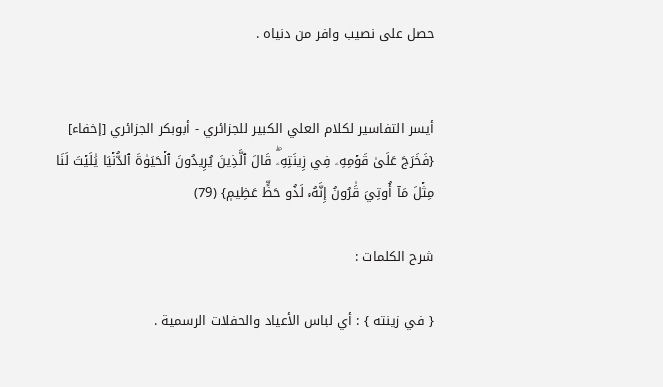حصل على نصيب وافر من دنياه .


أيسر التفاسير لكلام العلي الكبير للجزائري - أبوبكر الجزائري [إخفاء]
{فَخَرَجَ عَلَىٰ قَوۡمِهِۦ فِي زِينَتِهِۦۖ قَالَ ٱلَّذِينَ يُرِيدُونَ ٱلۡحَيَوٰةَ ٱلدُّنۡيَا يَٰلَيۡتَ لَنَا مِثۡلَ مَآ أُوتِيَ قَٰرُونُ إِنَّهُۥ لَذُو حَظٍّ عَظِيمٖ} (79)

شرح الكلمات :

{ في زينته } : أي لباس الأعياد والحفلات الرسمية .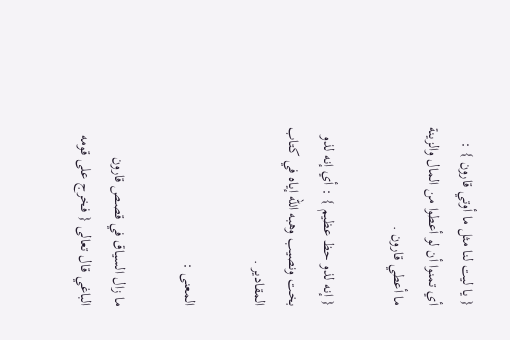{ يا ليت لنا مثل ما أوتي قارون } : أي تمنوا أن لو أعطوا من المال والزينة ما أعطي قارون .

{ إنه لذو حظ عظيم } : أي إنه لذو بخت ونصيب وهبه الله إياه في كتاب المقادير .

المعنى :

ما زال السياق في قصص قارون الباغي قال تعالى { فخرج على قومه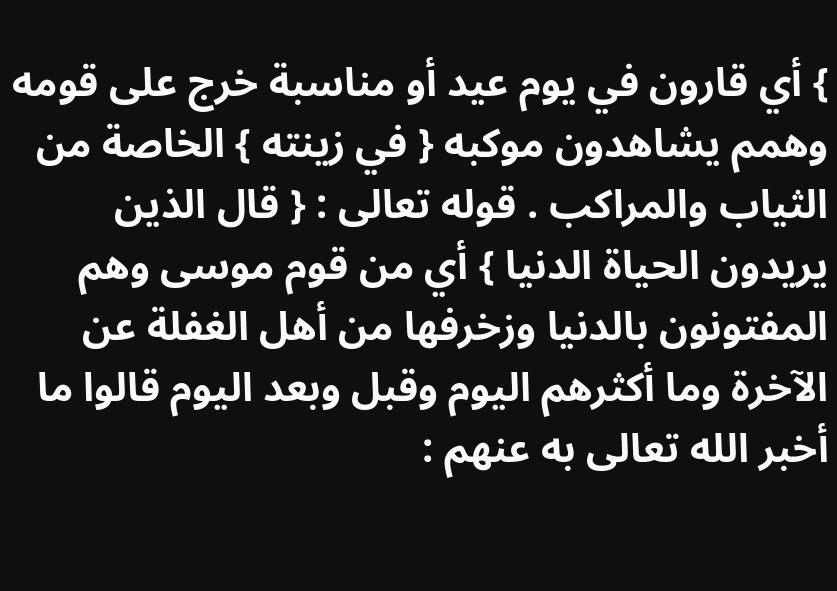} أي قارون في يوم عيد أو مناسبة خرج على قومه وهمم يشاهدون موكبه { في زينته } الخاصة من الثياب والمراكب . قوله تعالى : { قال الذين يريدون الحياة الدنيا } أي من قوم موسى وهم المفتونون بالدنيا وزخرفها من أهل الغفلة عن الآخرة وما أكثرهم اليوم وقبل وبعد اليوم قالوا ما أخبر الله تعالى به عنهم :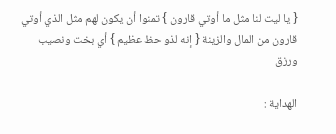{ يا ليت لنا مثل ما أوتي قارون } تمنوا أن يكون لهم مثل الذي أوتي قارون من المال والزينة { إنه لذو حظ عظيم } أي بخت ونصيب ورزق

الهداية :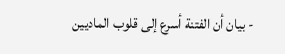- بيان أن الفتنة أسرع إلى قلوب الماديين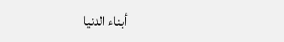أبناء الدنيا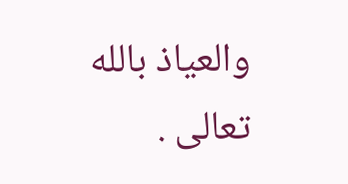والعياذ بالله تعالى .